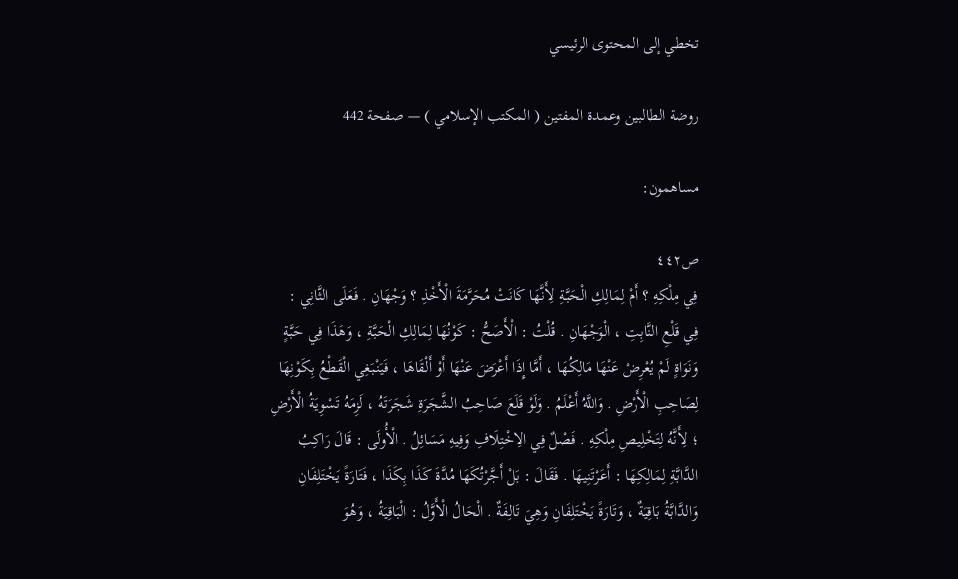تخطي إلى المحتوى الرئيسي

روضة الطالبين وعمدة المفتين ( المكتب الإسلامي ) — صفحة 442

مساهمون:

ص٤٤٢
فِي مِلْكِهِ ؟ أَمْ لِمَالِكِ الْحَبَّةِ لِأَنَّهَا كَانَتْ مُحَرَّمَةَ الْأَخْذِ ؟ وَجْهَانِ . فَعَلَى الثَّانِي : فِي قَلْعِ النَّابِتِ ، الْوَجْهَانِ . قُلْتُ : الْأَصَحُّ : كَوْنُهَا لِمَالِكِ الْحَبَّةِ ، وَهَذَا فِي حَبَّةٍ وَنَوَاةٍ لَمْ يُعْرِضْ عَنْهَا مَالِكُهَا ، أَمَّا إِذَا أَعْرَضَ عَنْهَا أَوْ أَلْقَاهَا ، فَيَنْبَغِي الْقَطْعُ بِكَوْنِهَا لِصَاحِبِ الْأَرْضِ . وَاللَّهُ أَعْلَمُ . وَلَوْ قَلَعَ صَاحِبُ الشَّجَرَةِ شَجَرَتَهُ ، لَزِمَهُ تَسْوِيَةُ الْأَرْضِ ؛ لِأَنَّهُ لِتَخْلِيصِ مِلْكِهِ . فَصْلٌ فِي الِاخْتِلَافِ وَفِيهِ مَسَائِلُ . الْأُولَى : قَالَ رَاكِبُ الدَّابَّةِ لِمَالِكِهَا : أَعَرْتَنِيهَا . فَقَالَ : بَلْ أَجَّرْتُكَهَا مُدَّةَ كَذَا بِكَذَا ، فَتَارَةً يَخْتَلِفَانِ وَالدَّابَّةُ بَاقِيَةٌ ، وَتَارَةً يَخْتَلِفَانِ وَهِيَ تَالِفَةٌ . الْحَالُ الْأَوَّلُ : الْبَاقِيَةُ ، وَهُوَ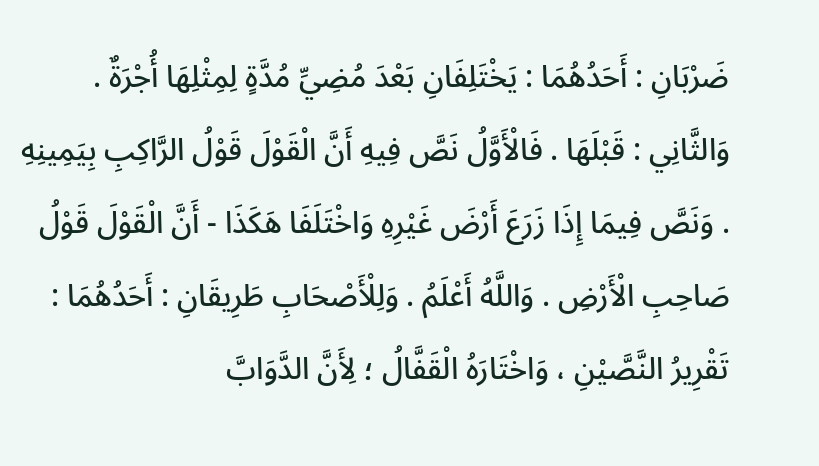ضَرْبَانِ : أَحَدُهُمَا : يَخْتَلِفَانِ بَعْدَ مُضِيِّ مُدَّةٍ لِمِثْلِهَا أُجْرَةٌ . وَالثَّانِي : قَبْلَهَا . فَالْأَوَّلُ نَصَّ فِيهِ أَنَّ الْقَوْلَ قَوْلُ الرَّاكِبِ بِيَمِينِهِ . وَنَصَّ فِيمَا إِذَا زَرَعَ أَرْضَ غَيْرِهِ وَاخْتَلَفَا هَكَذَا - أَنَّ الْقَوْلَ قَوْلُ صَاحِبِ الْأَرْضِ . وَاللَّهُ أَعْلَمُ . وَلِلْأَصْحَابِ طَرِيقَانِ : أَحَدُهُمَا : تَقْرِيرُ النَّصَّيْنِ ، وَاخْتَارَهُ الْقَفَّالُ ؛ لِأَنَّ الدَّوَابَّ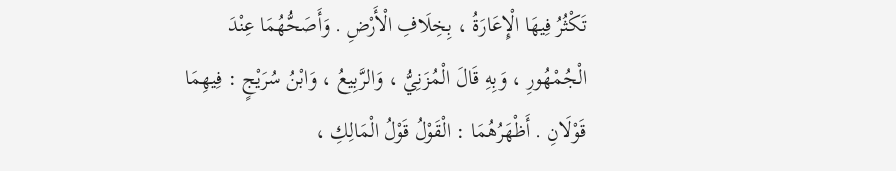تَكْثُرُ فِيهَا الْإِعَارَةُ ، بِخِلَافِ الْأَرْضِ . وَأَصَحُّهُمَا عِنْدَ الْجُمْهُورِ ، وَبِهِ قَالَ الْمُزَنِيُّ ، وَالرَّبِيعُ ، وَابْنُ سُرَيْجٍ : فِيهِمَا قَوْلَانِ . أَظْهَرُهُمَا : الْقَوْلُ قَوْلُ الْمَالِكِ ،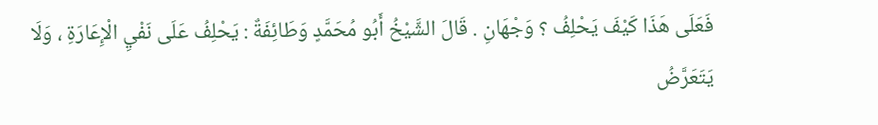فَعَلَى هَذَا كَيْفَ يَحْلِفُ ؟ وَجْهَانِ . قَالَ الشَّيْخُ أَبُو مُحَمَّدٍ وَطَائِفَةٌ : يَحْلِفُ عَلَى نَفْيِ الْإِعَارَةِ ، وَلَا يَتَعَرَّضُ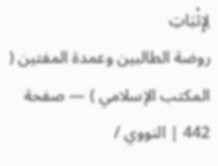لِإِثْبَاتِ
روضة الطالبين وعمدة المفتين ( المكتب الإسلامي ) — صفحة 442 | النووي /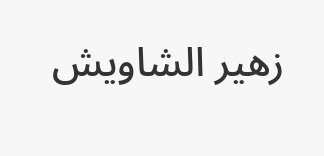زهير الشاويش